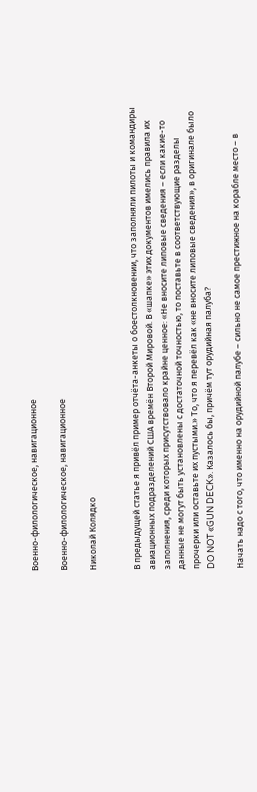Военно-филологическое, навигационное

Военно-филологическое, навигационное

Николай Колядко


В предыдущей статье я привёл пример отчёта-анкеты о боестолкновении, что заполняли пилоты и командиры авиационных подразделений США времён Второй Мировой. В «шапке» этих документов имелись правила их заполнения, среди которых присутствовало крайне ценное: «Не вносите липовые сведения – если какие-то данные не могут быть установлены с достаточной точностью, то поставьте в соответствующие разделы прочерки или оставьте их пустыми.» То, что я перевёл как «не вносите липовые сведения», в оригинале было DO NOT «GUN DECK». Казалось бы, причём тут орудийная палуба?

Начать надо с того, что именно на орудийной палубе – сильно не самое престижное на корабле место – в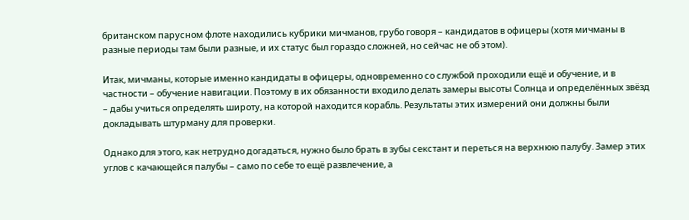британском парусном флоте находились кубрики мичманов, грубо говоря – кандидатов в офицеры (хотя мичманы в разные периоды там были разные, и их статус был гораздо сложней, но сейчас не об этом).

Итак, мичманы, которые именно кандидаты в офицеры, одновременно со службой проходили ещё и обучение, и в частности – обучение навигации. Поэтому в их обязанности входило делать замеры высоты Солнца и определённых звёзд – дабы учиться определять широту, на которой находится корабль. Результаты этих измерений они должны были докладывать штурману для проверки.

Однако для этого, как нетрудно догадаться, нужно было брать в зубы секстант и переться на верхнюю палубу. Замер этих углов с качающейся палубы – само по себе то ещё развлечение, а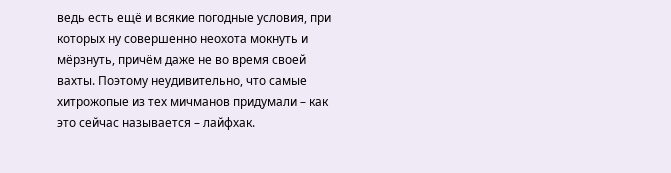ведь есть ещё и всякие погодные условия, при которых ну совершенно неохота мокнуть и мёрзнуть, причём даже не во время своей вахты. Поэтому неудивительно, что самые хитрожопые из тех мичманов придумали – как это сейчас называется – лайфхак.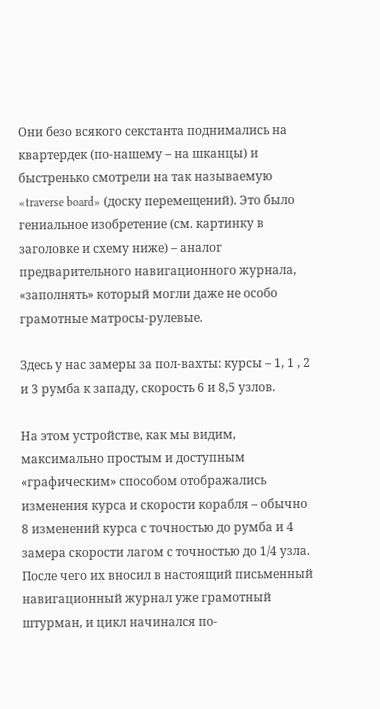Они безо всякого секстанта поднимались на квартердек (по-нашему – на шканцы) и быстренько смотрели на так называемую «traverse board» (доску перемещений). Это было гениальное изобретение (см. картинку в заголовке и схему ниже) – аналог предварительного навигационного журнала, «заполнять» который могли даже не особо грамотные матросы-рулевые.

Здесь у нас замеры за пол-вахты: курсы – 1, 1 , 2 и 3 румба к западу, скорость 6 и 8,5 узлов.

На этом устройстве, как мы видим, максимально простым и доступным «графическим» способом отображались изменения курса и скорости корабля – обычно 8 изменений курса с точностью до румба и 4 замера скорости лагом с точностью до 1/4 узла. После чего их вносил в настоящий письменный навигационный журнал уже грамотный штурман, и цикл начинался по-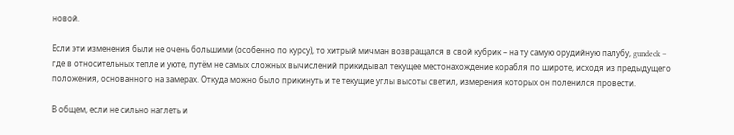новой.

Если эти изменения были не очень большими (особенно по курсу), то хитрый мичман возвращался в свой кубрик – на ту самую орудийную палубу, gundeck – где в относительных тепле и уюте, путём не самых сложных вычислений прикидывал текущее местонахождение корабля по широте, исходя из предыдущего положения, основанного на замерах. Откуда можно было прикинуть и те текущие углы высоты светил, измерения которых он поленился провести.

В общем, если не сильно наглеть и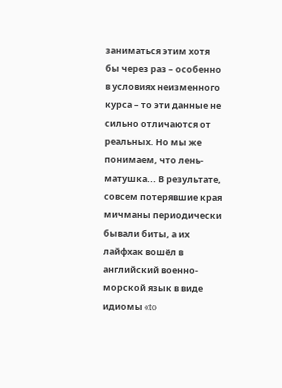заниматься этим хотя бы через раз – особенно в условиях неизменного курса – то эти данные не сильно отличаются от реальных. Но мы же понимаем, что лень-матушка... В результате, совсем потерявшие края мичманы периодически бывали биты, а их лайфхак вошёл в английский военно-морской язык в виде идиомы «to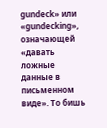gundeck» или «gundecking», означающей «давать ложные данные в письменном виде». То бишь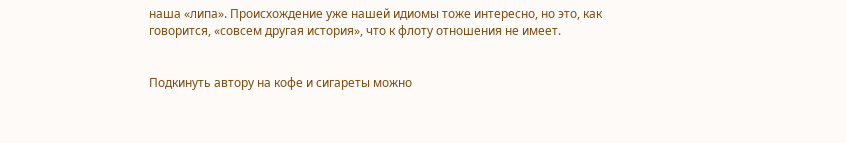наша «липа». Происхождение уже нашей идиомы тоже интересно, но это, как говорится, «совсем другая история», что к флоту отношения не имеет.


Подкинуть автору на кофе и сигареты можно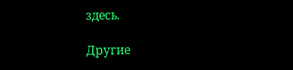здесь.

Другие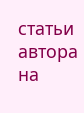статьи автора на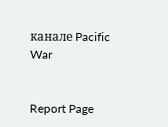канале Pacific War


Report Page